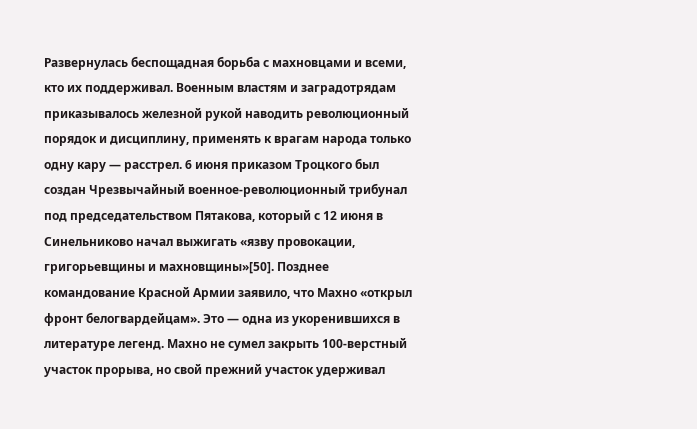Развернулась беспощадная борьба с махновцами и всеми, кто их поддерживал. Военным властям и заградотрядам приказывалось железной рукой наводить революционный порядок и дисциплину, применять к врагам народа только одну кару — расстрел. 6 июня приказом Троцкого был создан Чрезвычайный военное-революционный трибунал под председательством Пятакова, который с 12 июня в Синельниково начал выжигать «язву провокации, григорьевщины и махновщины»[50]. Позднее командование Красной Армии заявило, что Махно «открыл фронт белогвардейцам». Это — одна из укоренившихся в литературе легенд. Махно не сумел закрыть 100-верстный участок прорыва, но свой прежний участок удерживал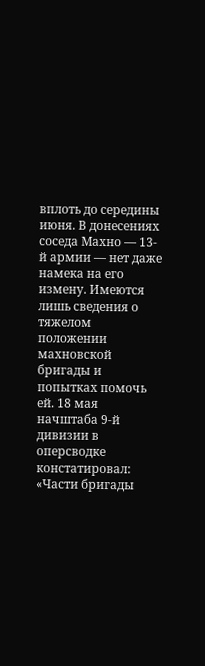вплоть до середины июня. В донесениях соседа Махно — 13-й армии — нет даже намека на его измену. Имеются лишь сведения о тяжелом положении махновской бригады и попытках помочь ей. 18 мая начштаба 9-й дивизии в оперсводке констатировал: «Части бригады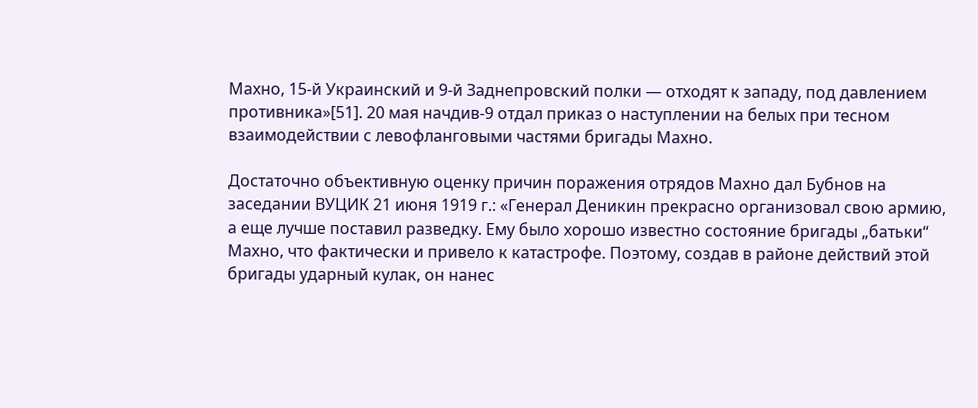Махно, 15-й Украинский и 9-й Заднепровский полки — отходят к западу, под давлением противника»[51]. 20 мая начдив-9 отдал приказ о наступлении на белых при тесном взаимодействии с левофланговыми частями бригады Махно.

Достаточно объективную оценку причин поражения отрядов Махно дал Бубнов на заседании ВУЦИК 21 июня 1919 г.: «Генерал Деникин прекрасно организовал свою армию, а еще лучше поставил разведку. Ему было хорошо известно состояние бригады „батьки“ Махно, что фактически и привело к катастрофе. Поэтому, создав в районе действий этой бригады ударный кулак, он нанес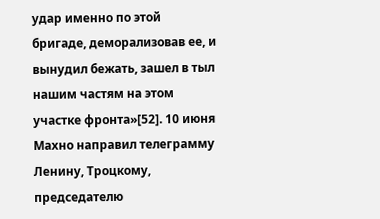удар именно по этой бригаде, деморализовав ее, и вынудил бежать, зашел в тыл нашим частям на этом участке фронта»[52]. 10 июня Махно направил телеграмму Ленину, Троцкому, председателю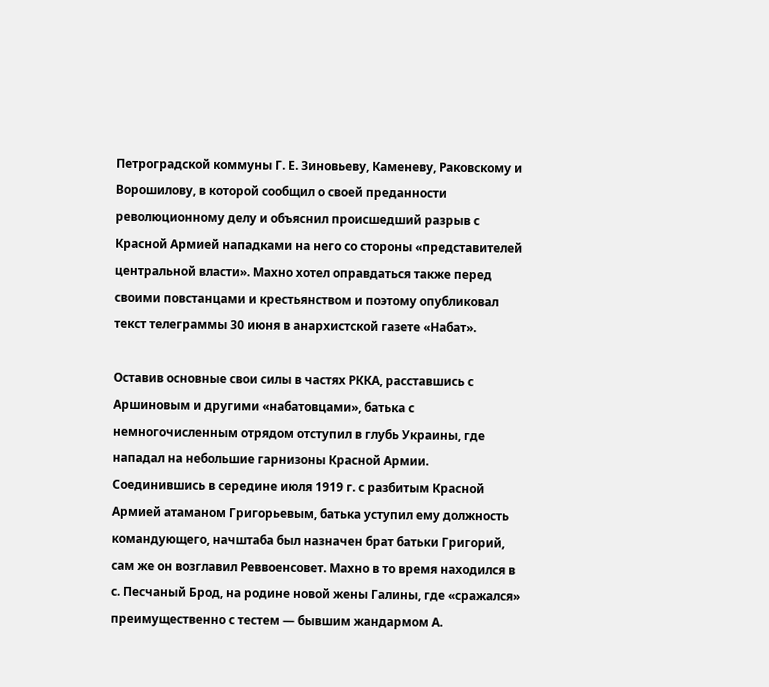Петроградской коммуны Г. Е. Зиновьеву, Каменеву, Раковскому и Ворошилову, в которой сообщил о своей преданности революционному делу и объяснил происшедший разрыв с Красной Армией нападками на него со стороны «представителей центральной власти». Махно хотел оправдаться также перед своими повстанцами и крестьянством и поэтому опубликовал текст телеграммы 30 июня в анархистской газете «Набат».

Оставив основные свои силы в частях РККА, расставшись с Аршиновым и другими «набатовцами», батька с немногочисленным отрядом отступил в глубь Украины, где нападал на небольшие гарнизоны Красной Армии. Соединившись в середине июля 1919 г. с разбитым Красной Армией атаманом Григорьевым, батька уступил ему должность командующего, начштаба был назначен брат батьки Григорий, сам же он возглавил Реввоенсовет. Махно в то время находился в с. Песчаный Брод, на родине новой жены Галины, где «сражался» преимущественно с тестем — бывшим жандармом А.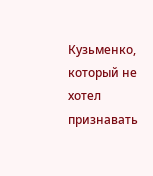Кузьменко, который не хотел признавать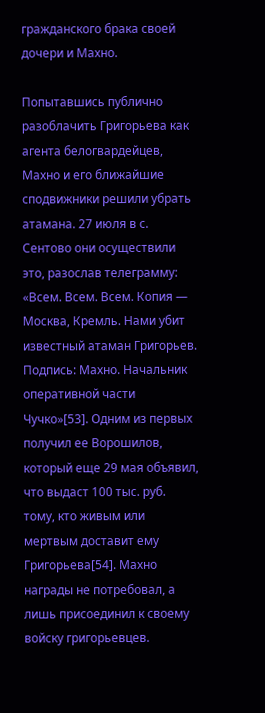гражданского брака своей дочери и Махно.

Попытавшись публично разоблачить Григорьева как агента белогвардейцев, Махно и его ближайшие сподвижники решили убрать атамана. 27 июля в с. Сентово они осуществили это, разослав телеграмму: «Всем. Всем. Всем. Копия — Москва, Кремль. Нами убит известный атаман Григорьев. Подпись: Махно. Начальник оперативной части Чучко»[53]. Одним из первых получил ее Ворошилов, который еще 29 мая объявил, что выдаст 100 тыс. руб. тому, кто живым или мертвым доставит ему Григорьева[54]. Махно награды не потребовал, а лишь присоединил к своему войску григорьевцев.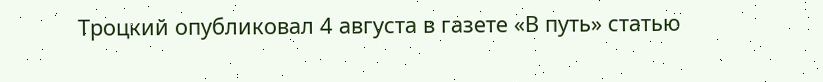Троцкий опубликовал 4 августа в газете «В путь» статью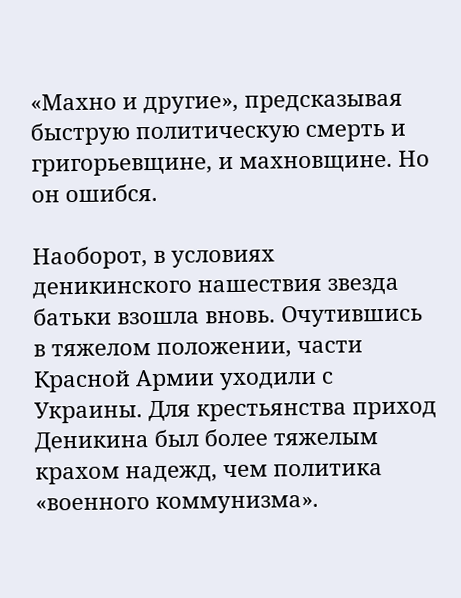«Махно и другие», предсказывая быструю политическую смерть и григорьевщине, и махновщине. Но он ошибся.

Наоборот, в условиях деникинского нашествия звезда батьки взошла вновь. Очутившись в тяжелом положении, части Красной Армии уходили с Украины. Для крестьянства приход Деникина был более тяжелым крахом надежд, чем политика «военного коммунизма».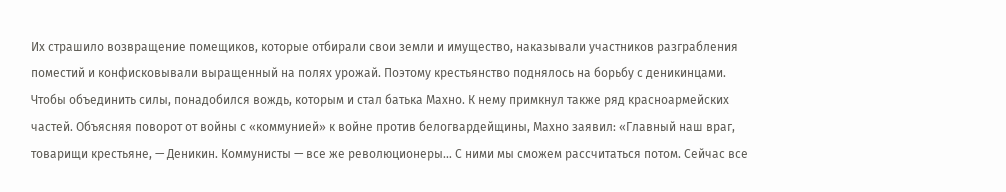Их страшило возвращение помещиков, которые отбирали свои земли и имущество, наказывали участников разграбления поместий и конфисковывали выращенный на полях урожай. Поэтому крестьянство поднялось на борьбу с деникинцами. Чтобы объединить силы, понадобился вождь, которым и стал батька Махно. К нему примкнул также ряд красноармейских частей. Объясняя поворот от войны с «коммунией» к войне против белогвардейщины, Махно заявил: «Главный наш враг, товарищи крестьяне, — Деникин. Коммунисты — все же революционеры… С ними мы сможем рассчитаться потом. Сейчас все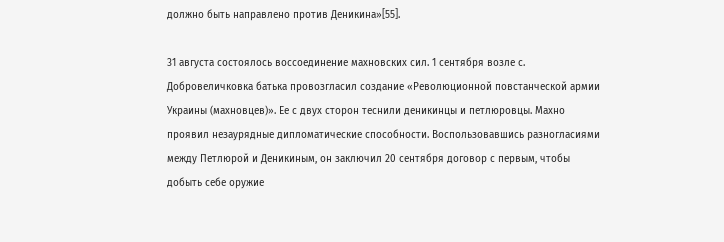должно быть направлено против Деникина»[55].

31 августа состоялось воссоединение махновских сил. 1 сентября возле с. Добровеличковка батька провозгласил создание «Революционной повстанческой армии Украины (махновцев)». Ее с двух сторон теснили деникинцы и петлюровцы. Махно проявил незаурядные дипломатические способности. Воспользовавшись разногласиями между Петлюрой и Деникиным, он заключил 20 сентября договор с первым, чтобы добыть себе оружие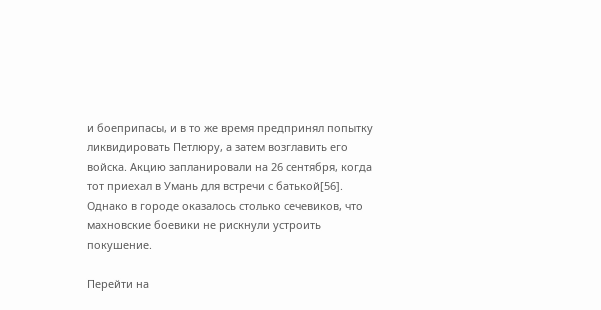и боеприпасы, и в то же время предпринял попытку ликвидировать Петлюру, а затем возглавить его войска. Акцию запланировали на 26 сентября, когда тот приехал в Умань для встречи с батькой[56]. Однако в городе оказалось столько сечевиков, что махновские боевики не рискнули устроить покушение.

Перейти на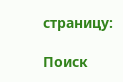страницу:

Поиск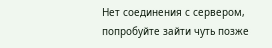Нет соединения с сервером, попробуйте зайти чуть позже